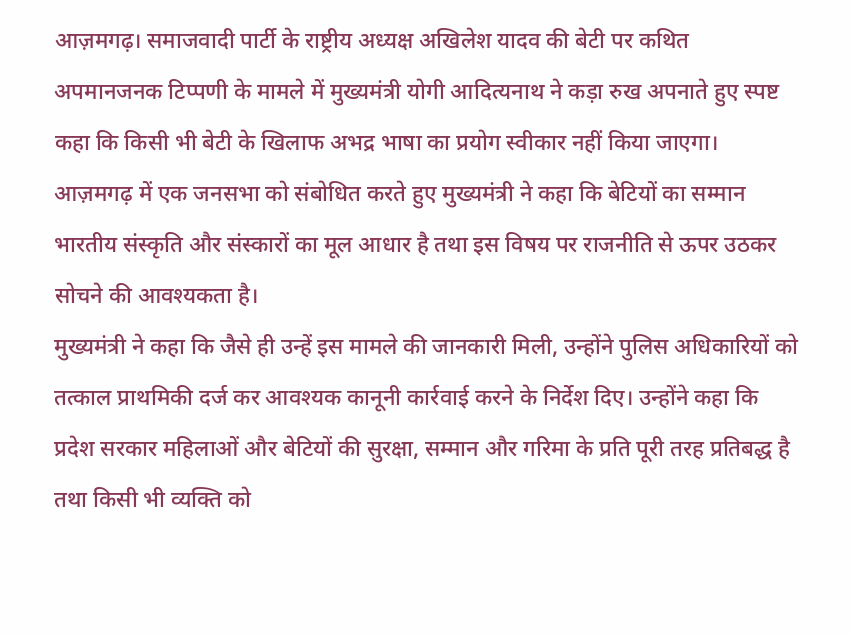आज़मगढ़। समाजवादी पार्टी के राष्ट्रीय अध्यक्ष अखिलेश यादव की बेटी पर कथित अपमानजनक टिप्पणी के मामले में मुख्यमंत्री योगी आदित्यनाथ ने कड़ा रुख अपनाते हुए स्पष्ट कहा कि किसी भी बेटी के खिलाफ अभद्र भाषा का प्रयोग स्वीकार नहीं किया जाएगा। आज़मगढ़ में एक जनसभा को संबोधित करते हुए मुख्यमंत्री ने कहा कि बेटियों का सम्मान भारतीय संस्कृति और संस्कारों का मूल आधार है तथा इस विषय पर राजनीति से ऊपर उठकर सोचने की आवश्यकता है।
मुख्यमंत्री ने कहा कि जैसे ही उन्हें इस मामले की जानकारी मिली, उन्होंने पुलिस अधिकारियों को तत्काल प्राथमिकी दर्ज कर आवश्यक कानूनी कार्रवाई करने के निर्देश दिए। उन्होंने कहा कि प्रदेश सरकार महिलाओं और बेटियों की सुरक्षा, सम्मान और गरिमा के प्रति पूरी तरह प्रतिबद्ध है तथा किसी भी व्यक्ति को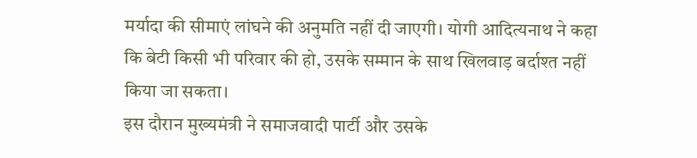मर्यादा की सीमाएं लांघने की अनुमति नहीं दी जाएगी। योगी आदित्यनाथ ने कहा कि बेटी किसी भी परिवार की हो, उसके सम्मान के साथ खिलवाड़ बर्दाश्त नहीं किया जा सकता।
इस दौरान मुख्यमंत्री ने समाजवादी पार्टी और उसके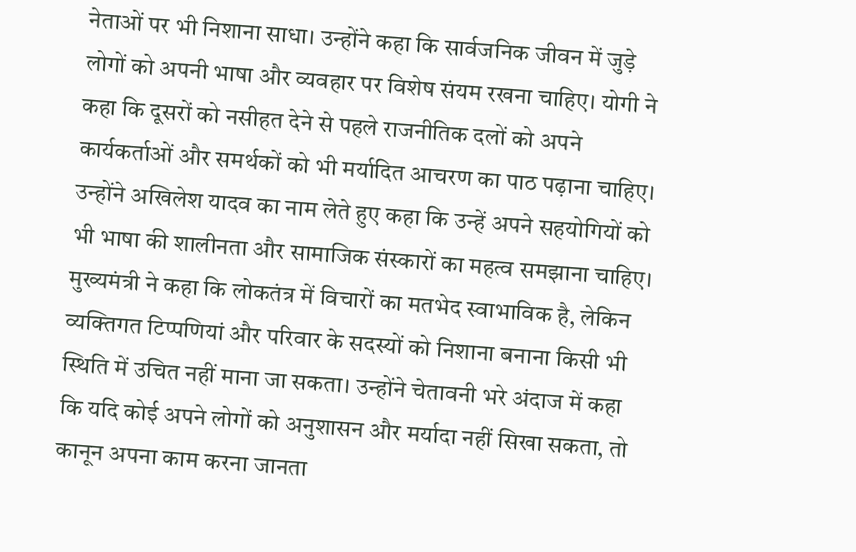नेताओं पर भी निशाना साधा। उन्होंने कहा कि सार्वजनिक जीवन में जुड़े लोगों को अपनी भाषा और व्यवहार पर विशेष संयम रखना चाहिए। योगी ने कहा कि दूसरों को नसीहत देने से पहले राजनीतिक दलों को अपने कार्यकर्ताओं और समर्थकों को भी मर्यादित आचरण का पाठ पढ़ाना चाहिए। उन्होंने अखिलेश यादव का नाम लेते हुए कहा कि उन्हें अपने सहयोगियों को भी भाषा की शालीनता और सामाजिक संस्कारों का महत्व समझाना चाहिए।
मुख्यमंत्री ने कहा कि लोकतंत्र में विचारों का मतभेद स्वाभाविक है, लेकिन व्यक्तिगत टिप्पणियां और परिवार के सदस्यों को निशाना बनाना किसी भी स्थिति में उचित नहीं माना जा सकता। उन्होंने चेतावनी भरे अंदाज में कहा कि यदि कोई अपने लोगों को अनुशासन और मर्यादा नहीं सिखा सकता, तो कानून अपना काम करना जानता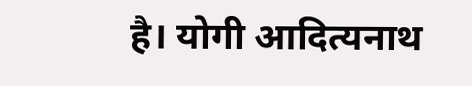है। योगी आदित्यनाथ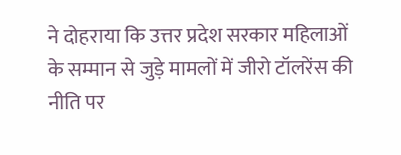ने दोहराया कि उत्तर प्रदेश सरकार महिलाओं के सम्मान से जुड़े मामलों में जीरो टॉलरेंस की नीति पर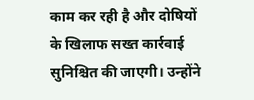काम कर रही है और दोषियों के खिलाफ सख्त कार्रवाई सुनिश्चित की जाएगी। उन्होंने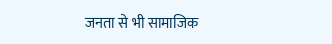जनता से भी सामाजिक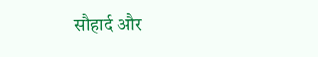सौहार्द और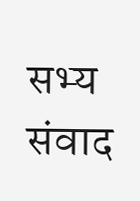सभ्य संवाद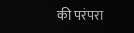की परंपरा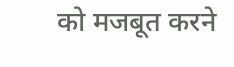को मजबूत करने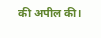की अपील की।